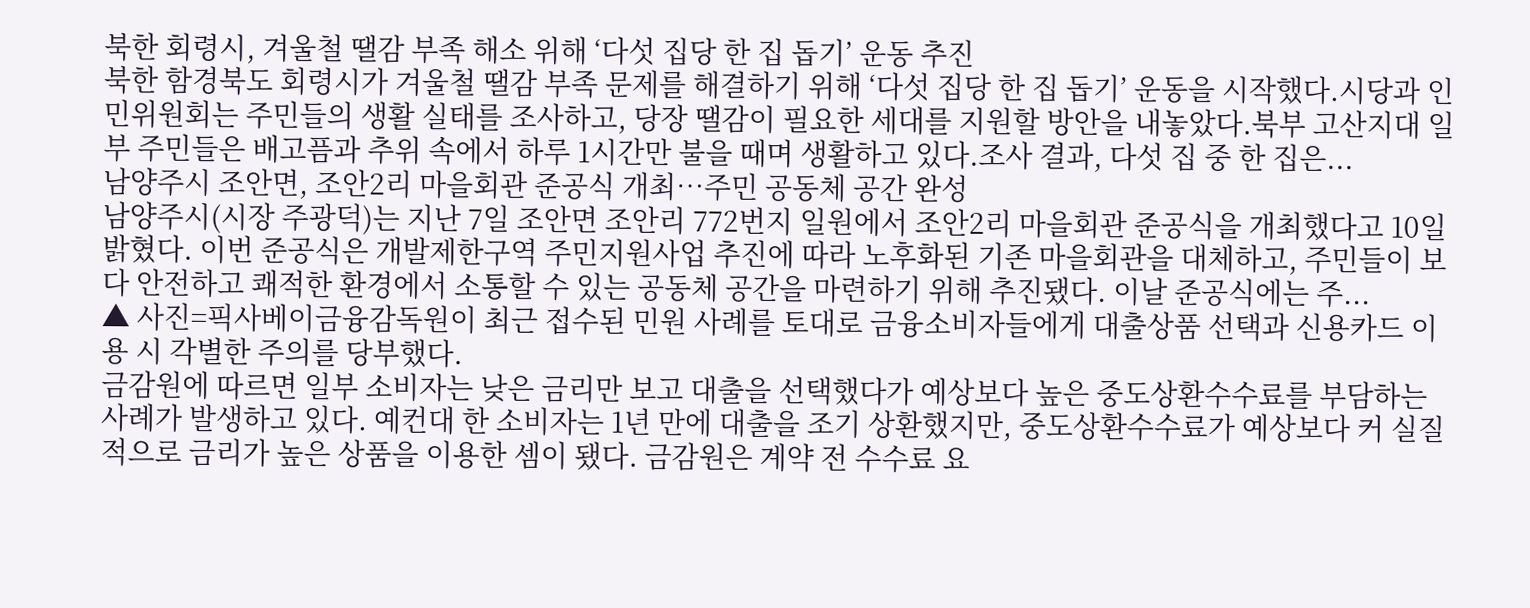북한 회령시, 겨울철 땔감 부족 해소 위해 ‘다섯 집당 한 집 돕기’ 운동 추진
북한 함경북도 회령시가 겨울철 땔감 부족 문제를 해결하기 위해 ‘다섯 집당 한 집 돕기’ 운동을 시작했다.시당과 인민위원회는 주민들의 생활 실태를 조사하고, 당장 땔감이 필요한 세대를 지원할 방안을 내놓았다.북부 고산지대 일부 주민들은 배고픔과 추위 속에서 하루 1시간만 불을 때며 생활하고 있다.조사 결과, 다섯 집 중 한 집은...
남양주시 조안면, 조안2리 마을회관 준공식 개최…주민 공동체 공간 완성
남양주시(시장 주광덕)는 지난 7일 조안면 조안리 772번지 일원에서 조안2리 마을회관 준공식을 개최했다고 10일 밝혔다. 이번 준공식은 개발제한구역 주민지원사업 추진에 따라 노후화된 기존 마을회관을 대체하고, 주민들이 보다 안전하고 쾌적한 환경에서 소통할 수 있는 공동체 공간을 마련하기 위해 추진됐다. 이날 준공식에는 주...
▲ 사진=픽사베이금융감독원이 최근 접수된 민원 사례를 토대로 금융소비자들에게 대출상품 선택과 신용카드 이용 시 각별한 주의를 당부했다.
금감원에 따르면 일부 소비자는 낮은 금리만 보고 대출을 선택했다가 예상보다 높은 중도상환수수료를 부담하는 사례가 발생하고 있다. 예컨대 한 소비자는 1년 만에 대출을 조기 상환했지만, 중도상환수수료가 예상보다 커 실질적으로 금리가 높은 상품을 이용한 셈이 됐다. 금감원은 계약 전 수수료 요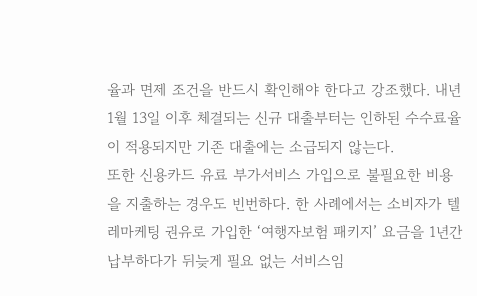율과 면제 조건을 반드시 확인해야 한다고 강조했다. 내년 1월 13일 이후 체결되는 신규 대출부터는 인하된 수수료율이 적용되지만 기존 대출에는 소급되지 않는다.
또한 신용카드 유료 부가서비스 가입으로 불필요한 비용을 지출하는 경우도 빈번하다. 한 사례에서는 소비자가 텔레마케팅 권유로 가입한 ‘여행자보험 패키지’ 요금을 1년간 납부하다가 뒤늦게 필요 없는 서비스임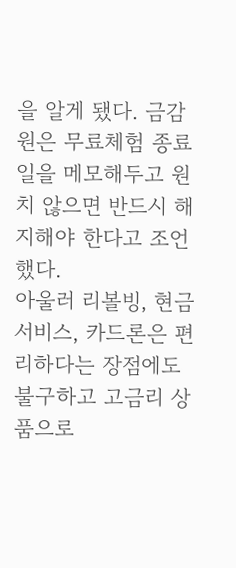을 알게 됐다. 금감원은 무료체험 종료일을 메모해두고 원치 않으면 반드시 해지해야 한다고 조언했다.
아울러 리볼빙, 현금서비스, 카드론은 편리하다는 장점에도 불구하고 고금리 상품으로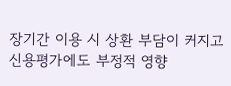장기간 이용 시 상환 부담이 커지고 신용평가에도 부정적 영향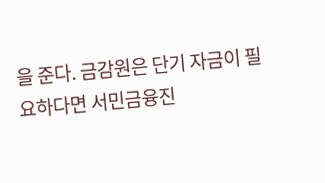을 준다. 금감원은 단기 자금이 필요하다면 서민금융진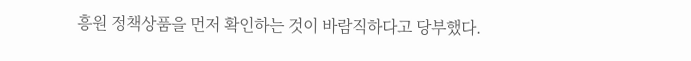흥원 정책상품을 먼저 확인하는 것이 바람직하다고 당부했다.